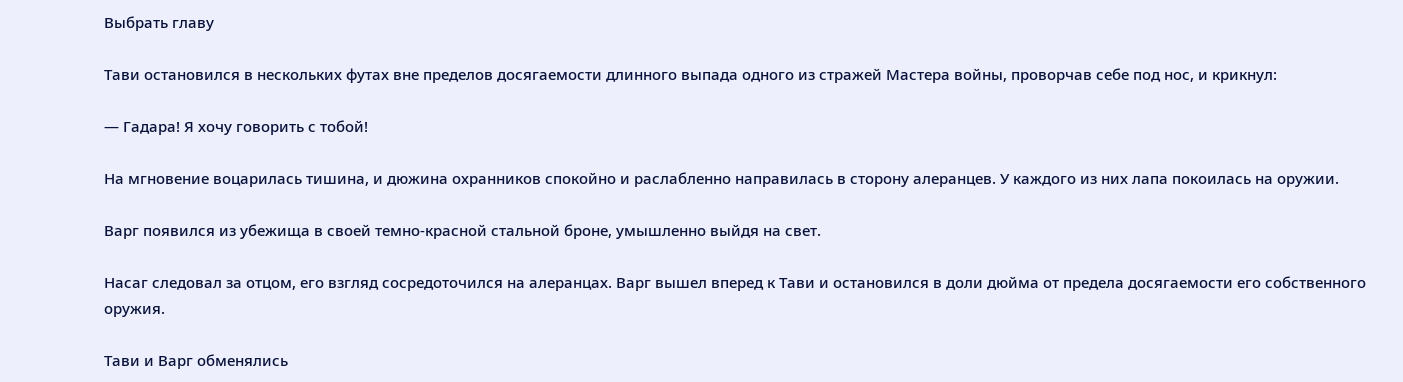Выбрать главу

Тави остановился в нескольких футах вне пределов досягаемости длинного выпада одного из стражей Мастера войны, проворчав себе под нос, и крикнул:

— Гадара! Я хочу говорить с тобой!

На мгновение воцарилась тишина, и дюжина охранников спокойно и раслабленно направилась в сторону алеранцев. У каждого из них лапа покоилась на оружии.

Варг появился из убежища в своей темно-красной стальной броне, умышленно выйдя на свет.

Насаг следовал за отцом, его взгляд сосредоточился на алеранцах. Варг вышел вперед к Тави и остановился в доли дюйма от предела досягаемости его собственного оружия.

Тави и Варг обменялись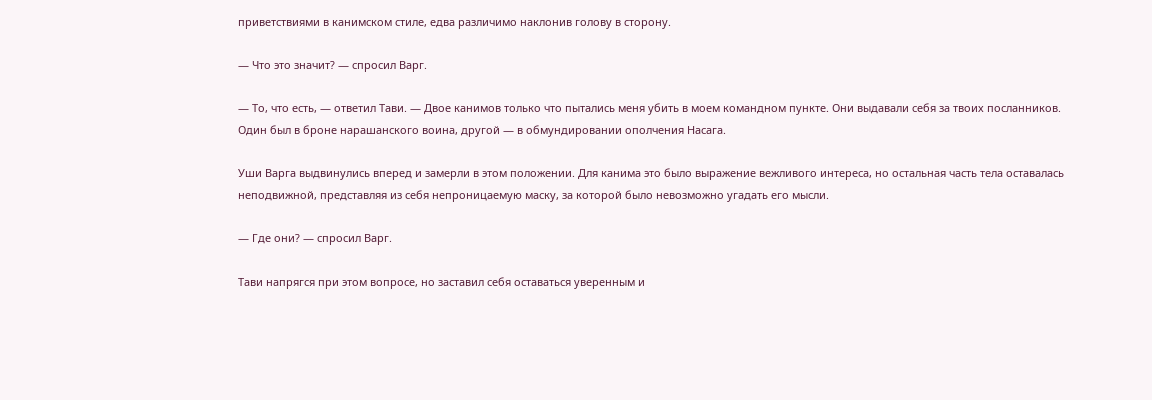приветствиями в канимском стиле, едва различимо наклонив голову в сторону.

— Что это значит? — спросил Варг.

— То, что есть, — ответил Тави. — Двое канимов только что пытались меня убить в моем командном пункте. Они выдавали себя за твоих посланников. Один был в броне нарашанского воина, другой — в обмундировании ополчения Насага.

Уши Варга выдвинулись вперед и замерли в этом положении. Для канима это было выражение вежливого интереса, но остальная часть тела оставалась неподвижной, представляя из себя непроницаемую маску, за которой было невозможно угадать его мысли.

— Где они? — спросил Варг.

Тави напрягся при этом вопросе, но заставил себя оставаться уверенным и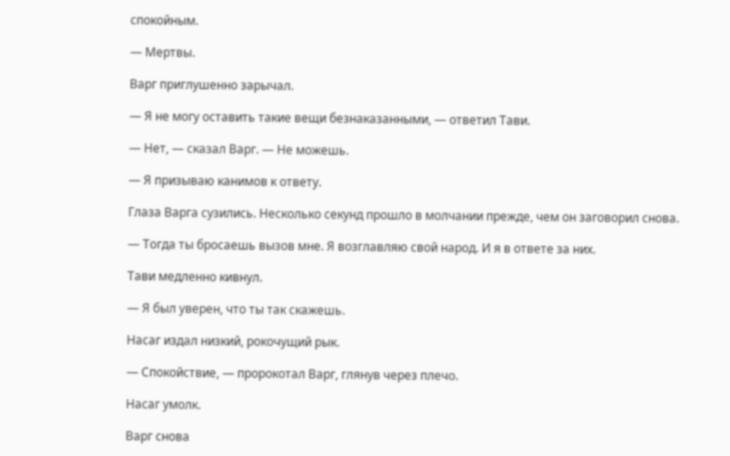спокойным.

— Мертвы.

Варг приглушенно зарычал.

— Я не могу оставить такие вещи безнаказанными, — ответил Тави.

— Нет, — сказал Варг. — Не можешь.

— Я призываю канимов к ответу.

Глаза Варга сузились. Несколько секунд прошло в молчании прежде, чем он заговорил снова.

— Тогда ты бросаешь вызов мне. Я возглавляю свой народ. И я в ответе за них.

Тави медленно кивнул.

— Я был уверен, что ты так скажешь.

Насаг издал низкий, рокочущий рык.

— Спокойствие, — пророкотал Варг, глянув через плечо.

Насаг умолк.

Варг снова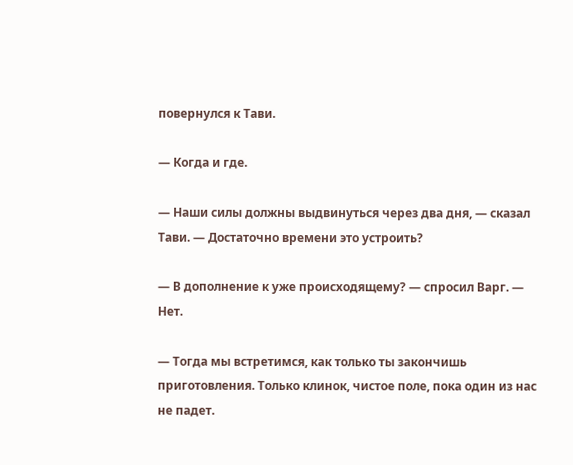повернулся к Тави.

— Когда и где.

— Наши силы должны выдвинуться через два дня, — сказал Тави. — Достаточно времени это устроить?

— В дополнение к уже происходящему? — спросил Варг. — Нет.

— Тогда мы встретимся, как только ты закончишь приготовления. Только клинок, чистое поле, пока один из нас не падет.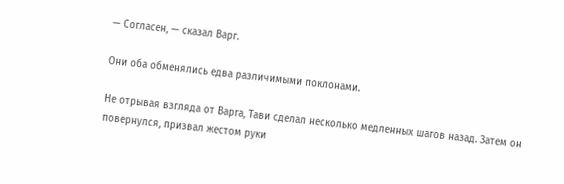— Согласен, — сказал Варг.

Они оба обменялись едва различимыми поклонами.

Не отрывая взгляда от Варга, Тави сделал несколько медленных шагов назад. Затем он повернулся, призвал жестом руки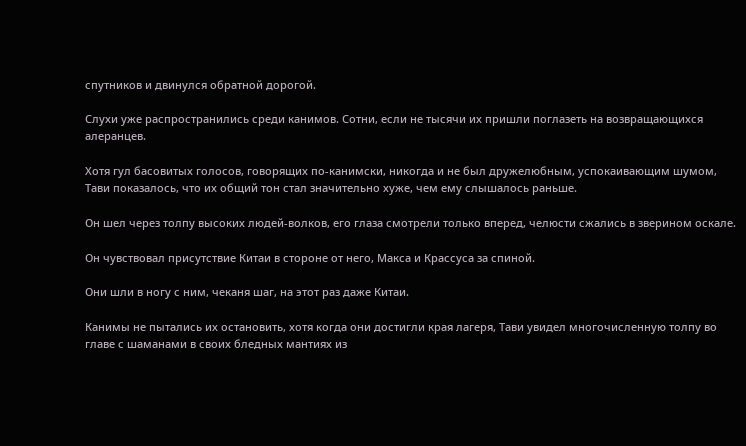спутников и двинулся обратной дорогой.

Слухи уже распространились среди канимов. Сотни, если не тысячи их пришли поглазеть на возвращающихся алеранцев.

Хотя гул басовитых голосов, говорящих по-канимски, никогда и не был дружелюбным, успокаивающим шумом, Тави показалось, что их общий тон стал значительно хуже, чем ему слышалось раньше.

Он шел через толпу высоких людей-волков, его глаза смотрели только вперед, челюсти сжались в зверином оскале.

Он чувствовал присутствие Китаи в стороне от него, Макса и Крассуса за спиной.

Они шли в ногу с ним, чеканя шаг, на этот раз даже Китаи.

Канимы не пытались их остановить, хотя когда они достигли края лагеря, Тави увидел многочисленную толпу во главе с шаманами в своих бледных мантиях из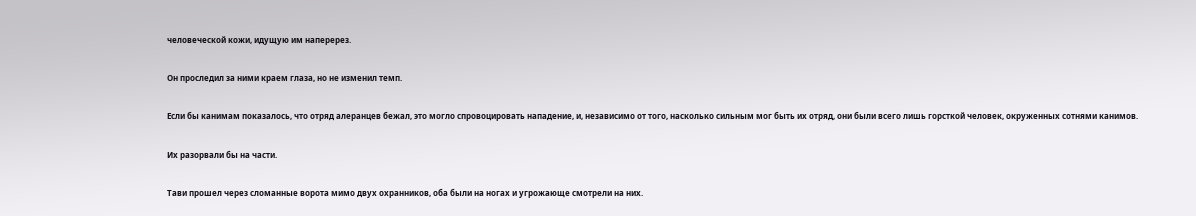человеческой кожи, идущую им наперерез.

Он проследил за ними краем глаза, но не изменил темп.

Если бы канимам показалось, что отряд алеранцев бежал, это могло спровоцировать нападение, и, независимо от того, насколько сильным мог быть их отряд, они были всего лишь горсткой человек, окруженных сотнями канимов.

Их разорвали бы на части.

Тави прошел через сломанные ворота мимо двух охранников, оба были на ногах и угрожающе смотрели на них.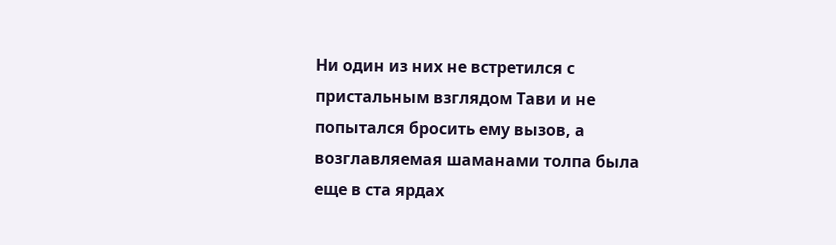Ни один из них не встретился с пристальным взглядом Тави и не попытался бросить ему вызов, а возглавляемая шаманами толпа была еще в ста ярдах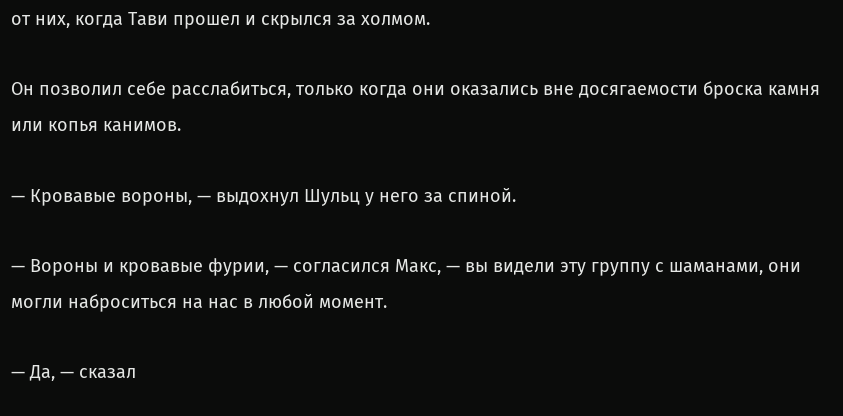от них, когда Тави прошел и скрылся за холмом.

Он позволил себе расслабиться, только когда они оказались вне досягаемости броска камня или копья канимов.

— Кровавые вороны, — выдохнул Шульц у него за спиной.

— Вороны и кровавые фурии, — согласился Макс, — вы видели эту группу с шаманами, они могли наброситься на нас в любой момент.

— Да, — сказал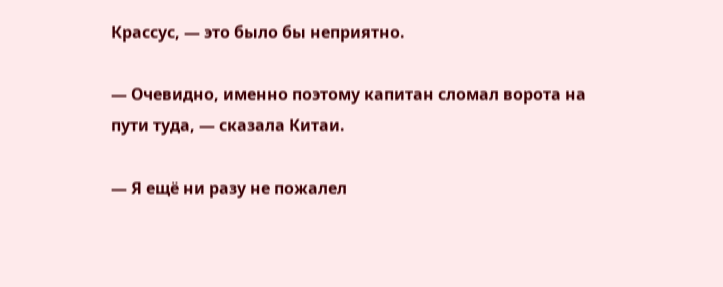Крассус, — это было бы неприятно.

— Очевидно, именно поэтому капитан сломал ворота на пути туда, — сказала Китаи.

— Я ещё ни разу не пожалел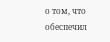о том, что обеспечил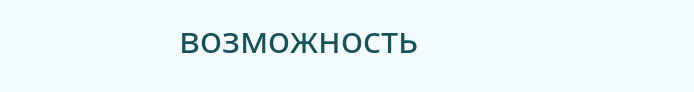возможность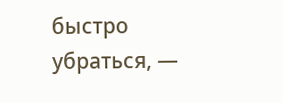быстро убраться, —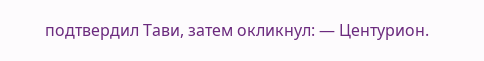подтвердил Тави, затем окликнул: — Центурион.